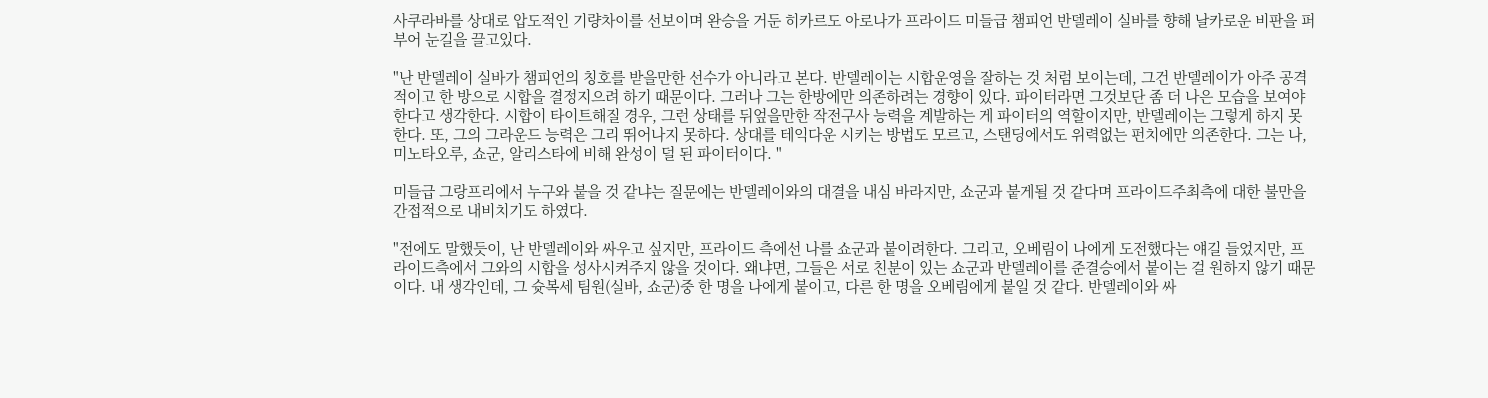사쿠라바를 상대로 압도적인 기량차이를 선보이며 완승을 거둔 히카르도 아로나가 프라이드 미들급 챔피언 반델레이 실바를 향해 날카로운 비판을 퍼부어 눈길을 끌고있다.

"난 반델레이 실바가 챔피언의 칭호를 받을만한 선수가 아니라고 본다. 반델레이는 시합운영을 잘하는 것 처럼 보이는데, 그건 반델레이가 아주 공격적이고 한 방으로 시합을 결정지으려 하기 때문이다. 그러나 그는 한방에만 의존하려는 경향이 있다. 파이터라면 그것보단 좀 더 나은 모습을 보여야한다고 생각한다. 시합이 타이트해질 경우, 그런 상태를 뒤엎을만한 작전구사 능력을 계발하는 게 파이터의 역할이지만, 반델레이는 그렇게 하지 못한다. 또, 그의 그라운드 능력은 그리 뛰어나지 못하다. 상대를 테익다운 시키는 방법도 모르고, 스탠딩에서도 위력없는 펀치에만 의존한다. 그는 나, 미노타오루, 쇼군, 알리스타에 비해 완성이 덜 된 파이터이다. "

미들급 그랑프리에서 누구와 붙을 것 같냐는 질문에는 반델레이와의 대결을 내심 바라지만, 쇼군과 붙게될 것 같다며 프라이드주최측에 대한 불만을 간접적으로 내비치기도 하였다.

"전에도 말했듯이, 난 반델레이와 싸우고 싶지만, 프라이드 측에선 나를 쇼군과 붙이려한다. 그리고, 오베림이 나에게 도전했다는 얘길 들었지만, 프라이드측에서 그와의 시합을 성사시켜주지 않을 것이다. 왜냐면, 그들은 서로 친분이 있는 쇼군과 반델레이를 준결승에서 붙이는 걸 원하지 않기 때문이다. 내 생각인데, 그 슛복세 팀원(실바, 쇼군)중 한 명을 나에게 붙이고, 다른 한 명을 오베림에게 붙일 것 같다. 반델레이와 싸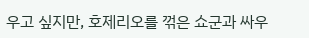우고 싶지만, 호제리오를 꺾은 쇼군과 싸우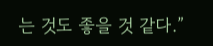는 것도 좋을 것 같다.”